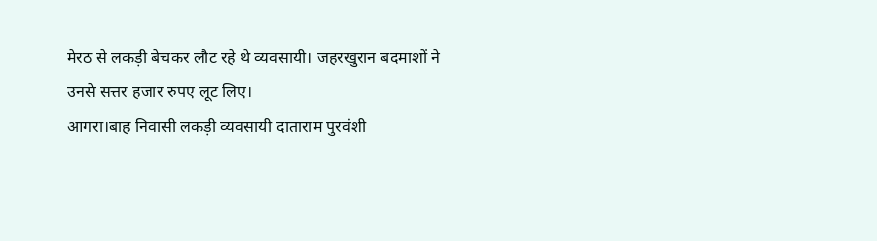मेरठ से लकड़ी बेचकर लौट रहे थे व्यवसायी। जहरखुरान बदमाशों ने उनसे सत्तर हजार रुपए लूट लिए।
आगरा।बाह निवासी लकड़ी व्यवसायी दाताराम पुरवंशी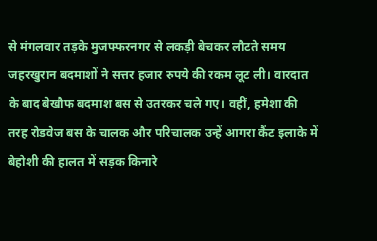से मंगलवार तड़के मुजफ्फरनगर से लकड़ी बेचकर लौटते समय जहरखुरान बदमाशों ने सत्तर हजार रुपये की रकम लूट ली। वारदात के बाद बेखौफ बदमाश बस से उतरकर चले गए। वहीं, हमेशा की तरह रोडवेज बस के चालक और परिचालक उन्हें आगरा कैंट इलाके में बेहोशी की हालत में सड़क किनारे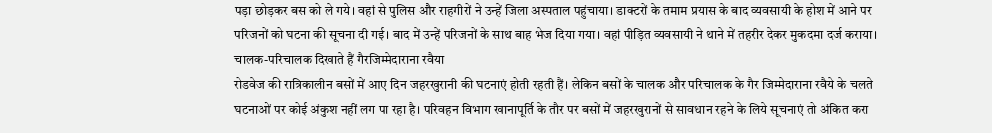पड़ा छोड़कर बस को ले गये। वहां से पुलिस और राहगीरों ने उन्हें जिला अस्पताल पहुंचाया। डाक्टरों के तमाम प्रयास के बाद व्यवसायी के होश में आने पर परिजनों को घटना की सूचना दी गई। बाद में उन्हें परिजनों के साथ बाह भेज दिया गया। वहां पीड़ित व्यवसायी ने थाने में तहरीर देकर मुकदमा दर्ज कराया।
चालक-परिचालक दिखाते हैं गैरजिम्मेदाराना रवैया
रोडवेज की रात्रिकालीन बसों में आए दिन जहरखुरानी की घटनाएं होती रहती हैं। लेकिन बसों के चालक और परिचालक के गैर जिम्मेदाराना रवैये के चलते घटनाओं पर कोई अंकुश नहीं लग पा रहा है। परिवहन विभाग खानापूर्ति के तौर पर बसों में जहरखुरानों से सावधान रहने के लिये सूचनाएं तो अंकित करा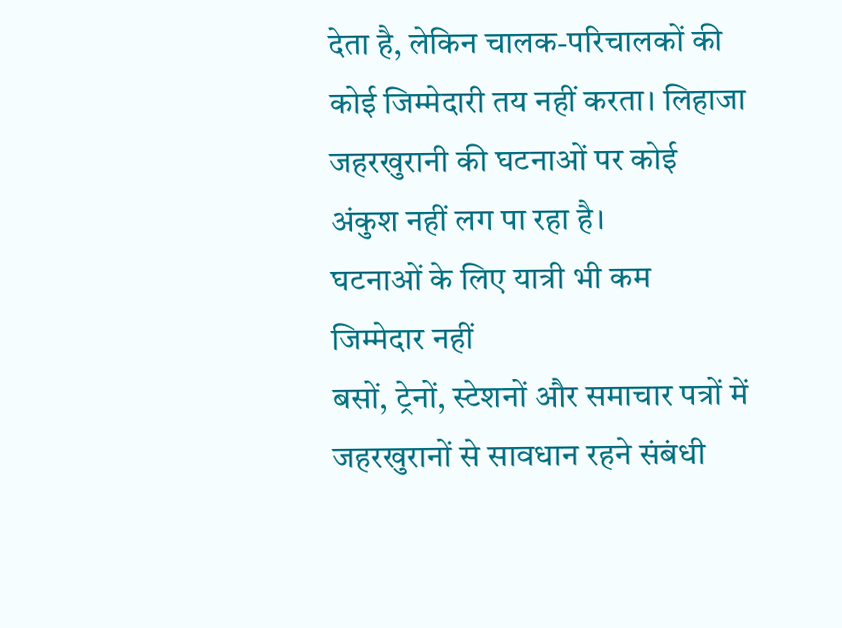देता है, लेकिन चालक-परिचालकों की कोई जिम्मेदारी तय नहीं करता। लिहाजा जहरखुरानी की घटनाओं पर कोई अंकुश नहीं लग पा रहा है।
घटनाओं के लिए यात्री भी कम जिम्मेदार नहीं
बसों, ट्रेनों, स्टेशनों और समाचार पत्रों में जहरखुरानों से सावधान रहने संबंधी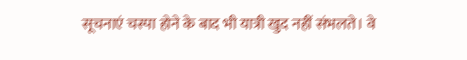सूचनाएं चस्पा होने के बाद भी यात्री खुद नहीं संभलते। वे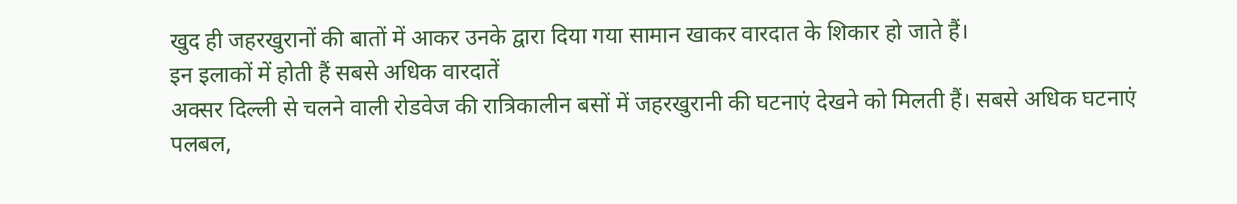खुद ही जहरखुरानों की बातों में आकर उनके द्वारा दिया गया सामान खाकर वारदात के शिकार हो जाते हैं।
इन इलाकों में होती हैं सबसे अधिक वारदातें
अक्सर दिल्ली से चलने वाली रोडवेज की रात्रिकालीन बसों में जहरखुरानी की घटनाएं देखने को मिलती हैं। सबसे अधिक घटनाएं पलबल,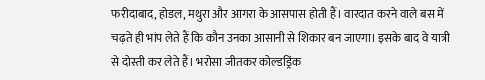फरीदाबाद, होडल, मथुरा और आगरा के आसपास होती हैं। वारदात करने वाले बस में चढ़ते ही भांप लेते हैं कि कौन उनका आसानी से शिकार बन जाएगा। इसके बाद वे यात्री से दोस्ती कर लेते हैं। भरोसा जीतकर कोल्डड्रिंक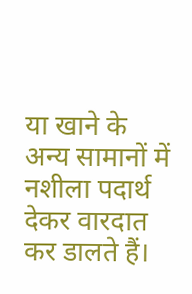या खाने के अन्य सामानों में नशीला पदार्थ देकर वारदात कर डालते हैं।